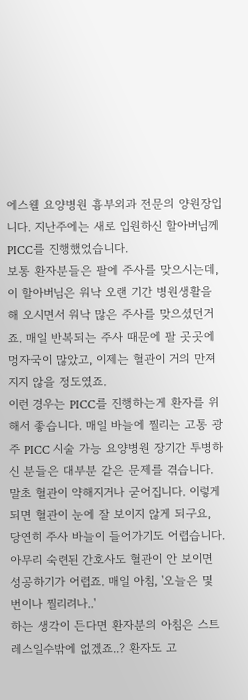에스웰 요양병원 흉부외과 전문의 양원장입니다. 지난주에는 새로 입원하신 할아버님께 PICC를 진행했었습니다.
보통 환자분들은 팔에 주사를 맞으시는데, 이 할아버님은 워낙 오랜 기간 병원생활을 해 오시면서 워낙 많은 주사를 맞으셨던거죠. 매일 반복되는 주사 때문에 팔 곳곳에 멍자국이 많았고, 이제는 혈관이 거의 만져지지 않을 정도였죠.
이런 경우는 PICC를 진행하는게 환자를 위해서 좋습니다. 매일 바늘에 찔리는 고통 광주 PICC 시술 가능 요양병원 장기간 투병하신 분들은 대부분 같은 문제를 겪습니다.
말초 혈관이 약해지거나 굳어집니다. 이렇게 되면 혈관이 눈에 잘 보이지 않게 되구요, 당연히 주사 바늘이 들어가기도 어렵습니다.
아무리 숙련된 간호사도 혈관이 안 보이면 성공하기가 어렵죠. 매일 아침, '오늘은 몇 번이나 찔리려나..'
하는 생각이 든다면 환자분의 아침은 스트레스일수밖에 없겠죠..? 환자도 고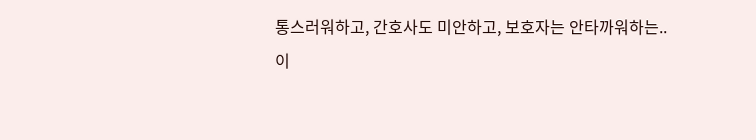통스러워하고, 간호사도 미안하고, 보호자는 안타까워하는..
이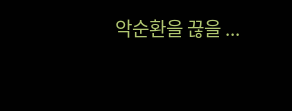악순환을 끊을 ...